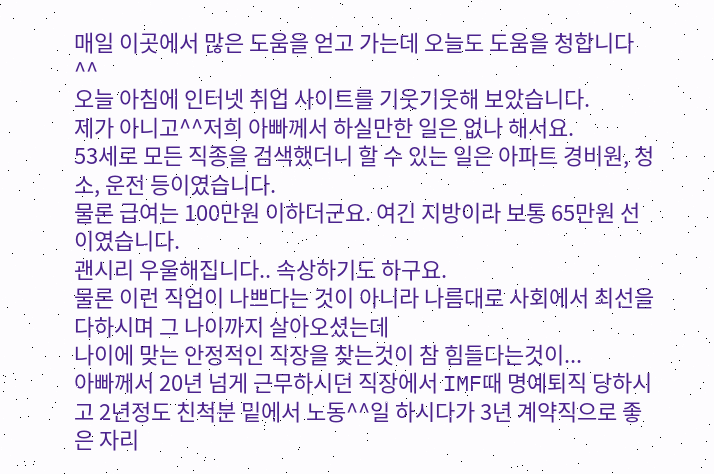매일 이곳에서 많은 도움을 얻고 가는데 오늘도 도움을 청합니다^^
오늘 아침에 인터넷 취업 사이트를 기웃기웃해 보았습니다.
제가 아니고^^저희 아빠께서 하실만한 일은 없나 해서요.
53세로 모든 직종을 검색했더니 할 수 있는 일은 아파트 경비원, 청소, 운전 등이였습니다.
물론 급여는 100만원 이하더군요. 여긴 지방이라 보통 65만원 선이였습니다.
괜시리 우울해집니다.. 속상하기도 하구요.
물론 이런 직업이 나쁘다는 것이 아니라 나름대로 사회에서 최선을 다하시며 그 나이까지 살아오셨는데
나이에 맞는 안정적인 직장을 찾는것이 참 힘들다는것이...
아빠께서 20년 넘게 근무하시던 직장에서 IMF때 명예퇴직 당하시고 2년정도 친척분 밑에서 노동^^일 하시다가 3년 계약직으로 좋은 자리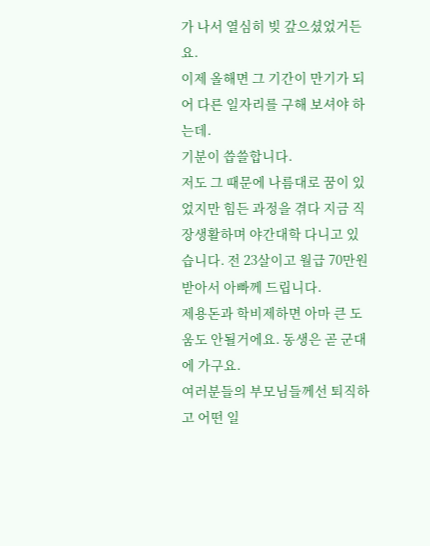가 나서 열심히 빚 갚으셨었거든요.
이제 올해면 그 기간이 만기가 되어 다른 일자리를 구해 보셔야 하는데.
기분이 씁쓸합니다.
저도 그 때문에 나름대로 꿈이 있었지만 힘든 과정을 겪다 지금 직장생활하며 야간대학 다니고 있습니다. 전 23살이고 월급 70만원 받아서 아빠께 드립니다.
제용돈과 학비제하면 아마 큰 도움도 안될거에요. 동생은 곧 군대에 가구요.
여러분들의 부모님들께선 퇴직하고 어떤 일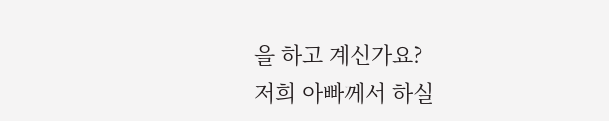을 하고 계신가요?
저희 아빠께서 하실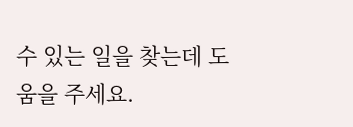수 있는 일을 찾는데 도움을 주세요.